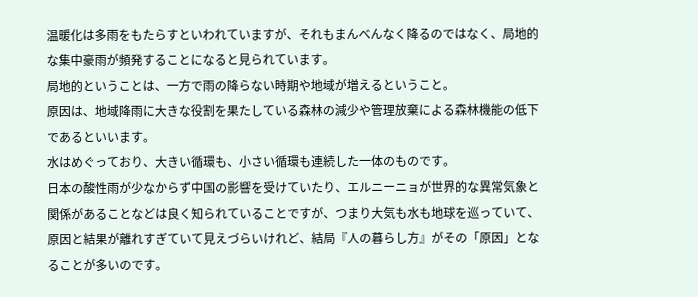温暖化は多雨をもたらすといわれていますが、それもまんべんなく降るのではなく、局地的な集中豪雨が頻発することになると見られています。
局地的ということは、一方で雨の降らない時期や地域が増えるということ。
原因は、地域降雨に大きな役割を果たしている森林の減少や管理放棄による森林機能の低下であるといいます。
水はめぐっており、大きい循環も、小さい循環も連続した一体のものです。
日本の酸性雨が少なからず中国の影響を受けていたり、エルニーニョが世界的な異常気象と関係があることなどは良く知られていることですが、つまり大気も水も地球を巡っていて、原因と結果が離れすぎていて見えづらいけれど、結局『人の暮らし方』がその「原因」となることが多いのです。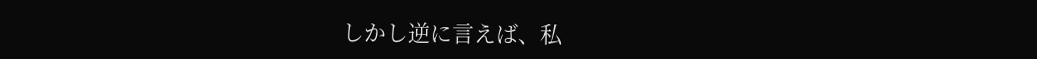しかし逆に言えば、私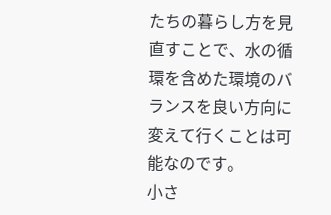たちの暮らし方を見直すことで、水の循環を含めた環境のバランスを良い方向に変えて行くことは可能なのです。
小さ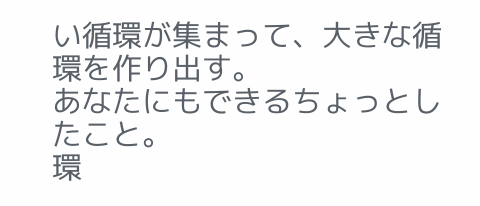い循環が集まって、大きな循環を作り出す。
あなたにもできるちょっとしたこと。
環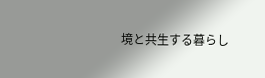境と共生する暮らし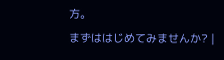方。
まずははじめてみませんか? |